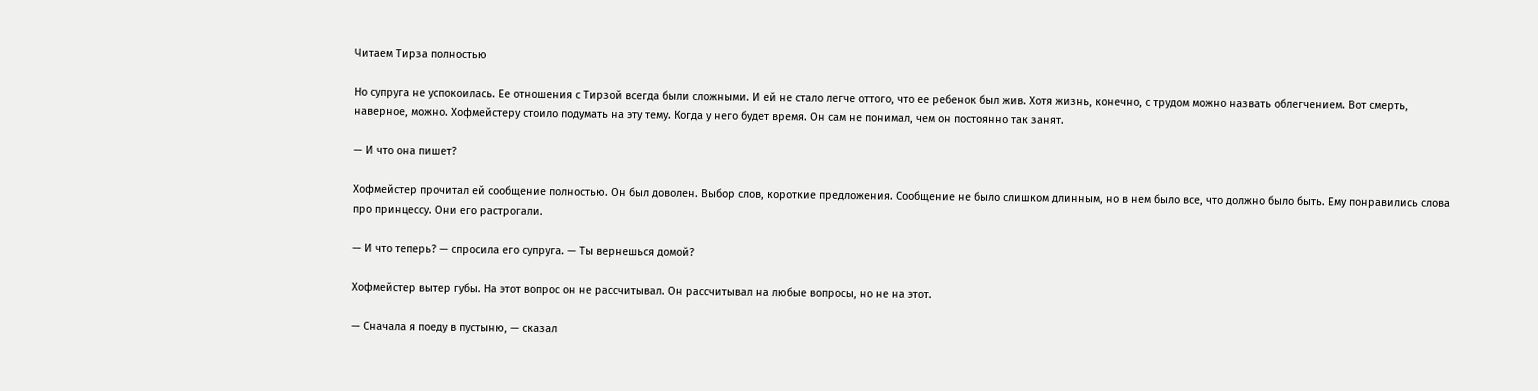Читаем Тирза полностью

Но супруга не успокоилась. Ее отношения с Тирзой всегда были сложными. И ей не стало легче оттого, что ее ребенок был жив. Хотя жизнь, конечно, с трудом можно назвать облегчением. Вот смерть, наверное, можно. Хофмейстеру стоило подумать на эту тему. Когда у него будет время. Он сам не понимал, чем он постоянно так занят.

— И что она пишет?

Хофмейстер прочитал ей сообщение полностью. Он был доволен. Выбор слов, короткие предложения. Сообщение не было слишком длинным, но в нем было все, что должно было быть. Ему понравились слова про принцессу. Они его растрогали.

— И что теперь? — спросила его супруга. — Ты вернешься домой?

Хофмейстер вытер губы. На этот вопрос он не рассчитывал. Он рассчитывал на любые вопросы, но не на этот.

— Сначала я поеду в пустыню, — сказал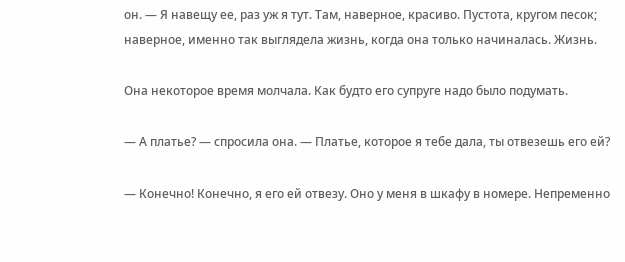он. — Я навещу ее, раз уж я тут. Там, наверное, красиво. Пустота, кругом песок; наверное, именно так выглядела жизнь, когда она только начиналась. Жизнь.

Она некоторое время молчала. Как будто его супруге надо было подумать.

— А платье? — спросила она. — Платье, которое я тебе дала, ты отвезешь его ей?

— Конечно! Конечно, я его ей отвезу. Оно у меня в шкафу в номере. Непременно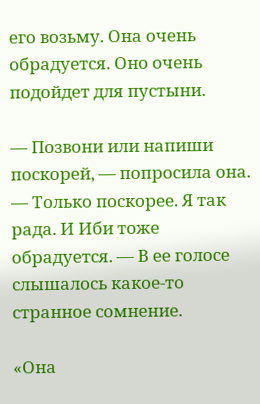его возьму. Она очень обрадуется. Оно очень подойдет для пустыни.

— Позвони или напиши поскорей, — попросила она. — Только поскорее. Я так рада. И Иби тоже обрадуется. — В ее голосе слышалось какое-то странное сомнение.

«Она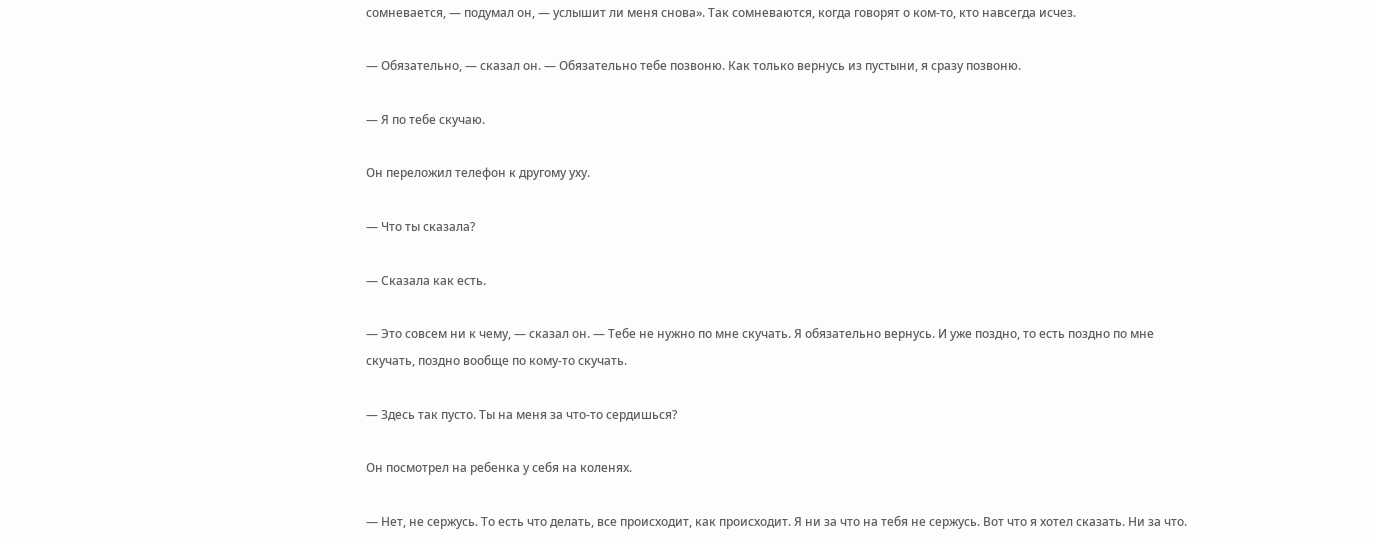сомневается, — подумал он, — услышит ли меня снова». Так сомневаются, когда говорят о ком-то, кто навсегда исчез.

— Обязательно, — сказал он. — Обязательно тебе позвоню. Как только вернусь из пустыни, я сразу позвоню.

— Я по тебе скучаю.

Он переложил телефон к другому уху.

— Что ты сказала?

— Сказала как есть.

— Это совсем ни к чему, — сказал он. — Тебе не нужно по мне скучать. Я обязательно вернусь. И уже поздно, то есть поздно по мне скучать, поздно вообще по кому-то скучать.

— Здесь так пусто. Ты на меня за что-то сердишься?

Он посмотрел на ребенка у себя на коленях.

— Нет, не сержусь. То есть что делать, все происходит, как происходит. Я ни за что на тебя не сержусь. Вот что я хотел сказать. Ни за что.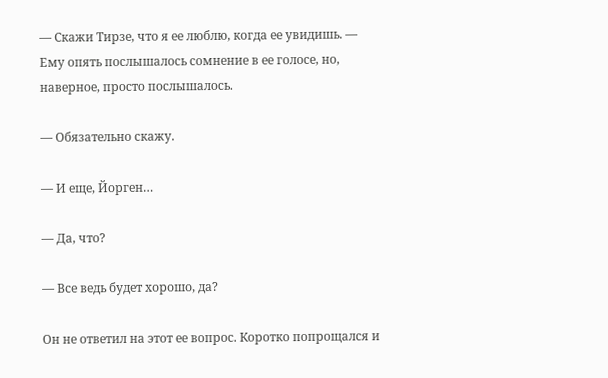— Скажи Тирзе, что я ее люблю, когда ее увидишь. — Ему опять послышалось сомнение в ее голосе, но, наверное, просто послышалось.

— Обязательно скажу.

— И еще, Йорген…

— Да, что?

— Все ведь будет хорошо, да?

Он не ответил на этот ее вопрос. Коротко попрощался и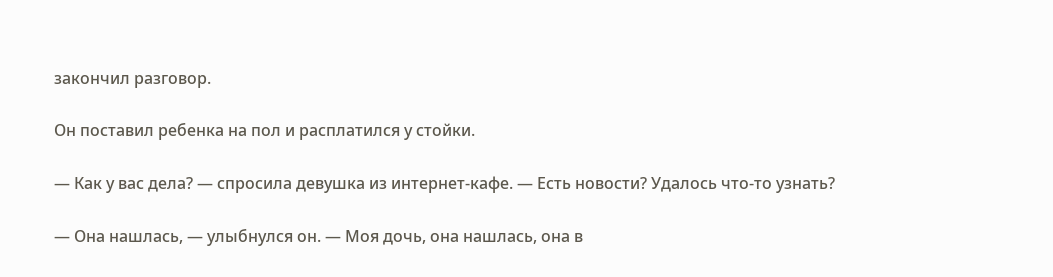закончил разговор.

Он поставил ребенка на пол и расплатился у стойки.

— Как у вас дела? — спросила девушка из интернет-кафе. — Есть новости? Удалось что-то узнать?

— Она нашлась, — улыбнулся он. — Моя дочь, она нашлась, она в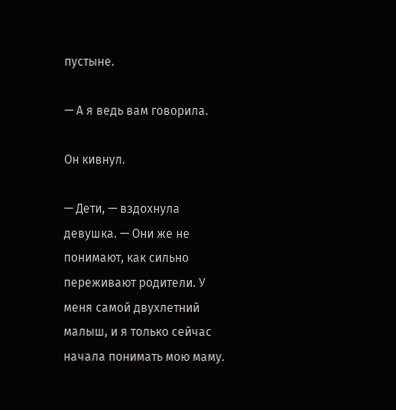пустыне.

— А я ведь вам говорила.

Он кивнул.

— Дети, — вздохнула девушка. — Они же не понимают, как сильно переживают родители. У меня самой двухлетний малыш, и я только сейчас начала понимать мою маму.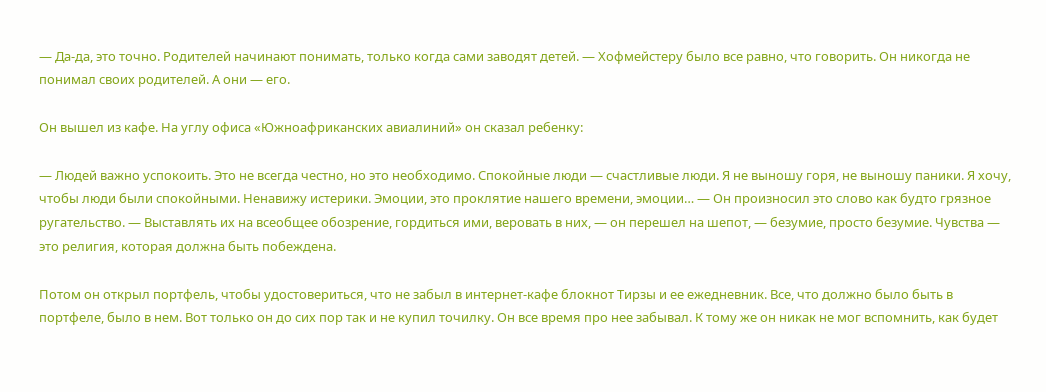— Да-да, это точно. Родителей начинают понимать, только когда сами заводят детей. — Хофмейстеру было все равно, что говорить. Он никогда не понимал своих родителей. А они — его.

Он вышел из кафе. На углу офиса «Южноафриканских авиалиний» он сказал ребенку:

— Людей важно успокоить. Это не всегда честно, но это необходимо. Спокойные люди — счастливые люди. Я не выношу горя, не выношу паники. Я хочу, чтобы люди были спокойными. Ненавижу истерики. Эмоции, это проклятие нашего времени, эмоции… — Он произносил это слово как будто грязное ругательство. — Выставлять их на всеобщее обозрение, гордиться ими, веровать в них, — он перешел на шепот, — безумие, просто безумие. Чувства — это религия, которая должна быть побеждена.

Потом он открыл портфель, чтобы удостовериться, что не забыл в интернет-кафе блокнот Тирзы и ее ежедневник. Все, что должно было быть в портфеле, было в нем. Вот только он до сих пор так и не купил точилку. Он все время про нее забывал. К тому же он никак не мог вспомнить, как будет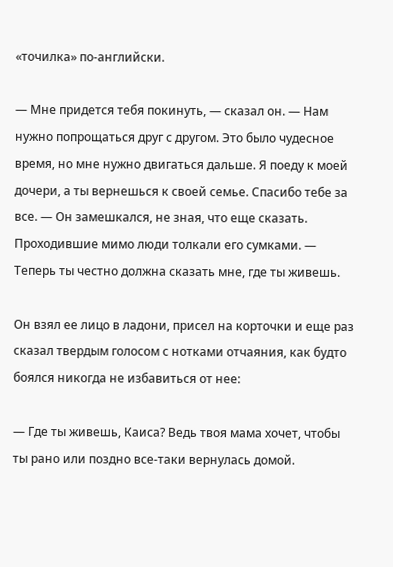«точилка» по-английски.

— Мне придется тебя покинуть, — сказал он. — Нам нужно попрощаться друг с другом. Это было чудесное время, но мне нужно двигаться дальше. Я поеду к моей дочери, а ты вернешься к своей семье. Спасибо тебе за все. — Он замешкался, не зная, что еще сказать. Проходившие мимо люди толкали его сумками. — Теперь ты честно должна сказать мне, где ты живешь.

Он взял ее лицо в ладони, присел на корточки и еще раз сказал твердым голосом с нотками отчаяния, как будто боялся никогда не избавиться от нее:

— Где ты живешь, Каиса? Ведь твоя мама хочет, чтобы ты рано или поздно все-таки вернулась домой.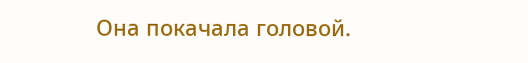Она покачала головой.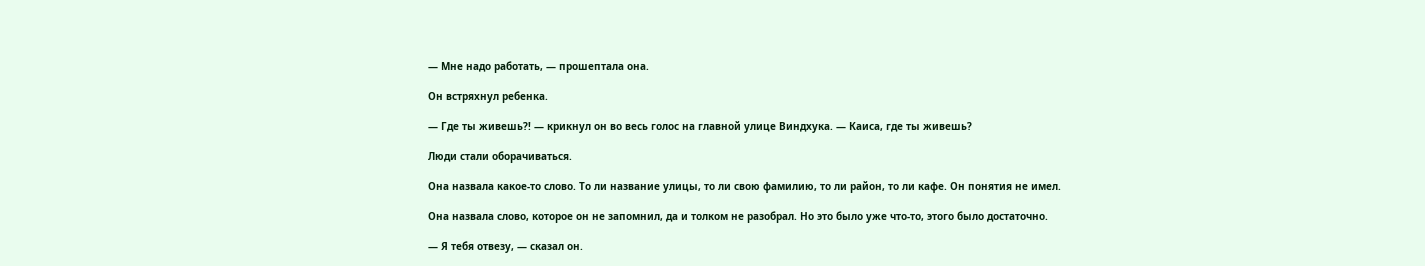— Мне надо работать, — прошептала она.

Он встряхнул ребенка.

— Где ты живешь?! — крикнул он во весь голос на главной улице Виндхука. — Каиса, где ты живешь?

Люди стали оборачиваться.

Она назвала какое-то слово. То ли название улицы, то ли свою фамилию, то ли район, то ли кафе. Он понятия не имел.

Она назвала слово, которое он не запомнил, да и толком не разобрал. Но это было уже что-то, этого было достаточно.

— Я тебя отвезу, — сказал он.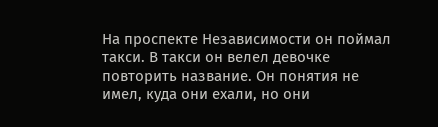На проспекте Независимости он поймал такси. В такси он велел девочке повторить название. Он понятия не имел, куда они ехали, но они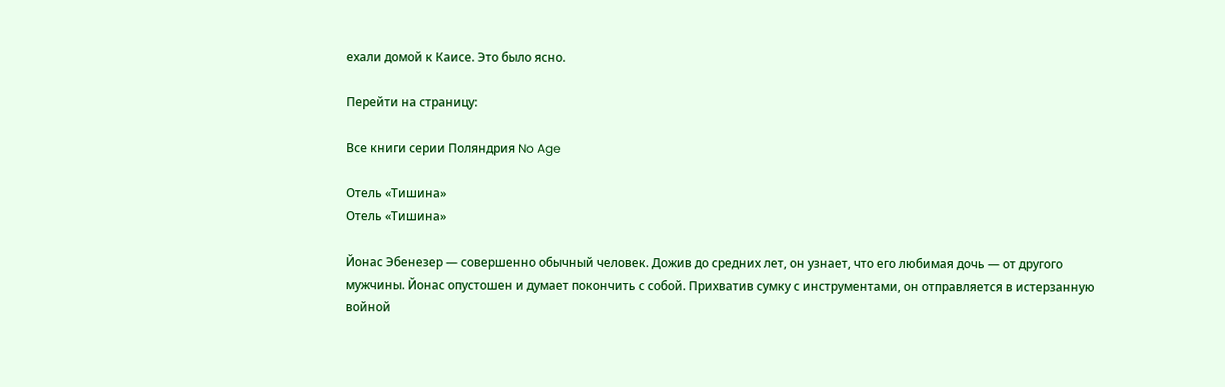ехали домой к Каисе. Это было ясно.

Перейти на страницу:

Все книги серии Поляндрия No Age

Отель «Тишина»
Отель «Тишина»

Йонас Эбенезер — совершенно обычный человек. Дожив до средних лет, он узнает, что его любимая дочь — от другого мужчины. Йонас опустошен и думает покончить с собой. Прихватив сумку с инструментами, он отправляется в истерзанную войной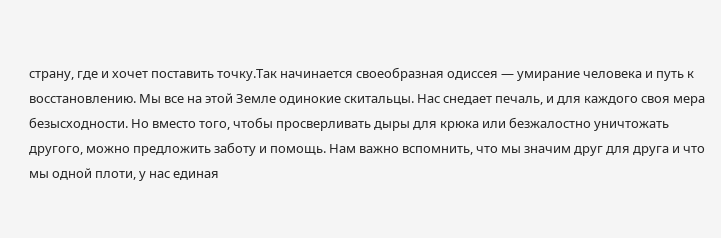страну, где и хочет поставить точку.Так начинается своеобразная одиссея — умирание человека и путь к восстановлению. Мы все на этой Земле одинокие скитальцы. Нас снедает печаль, и для каждого своя мера безысходности. Но вместо того, чтобы просверливать дыры для крюка или безжалостно уничтожать другого, можно предложить заботу и помощь. Нам важно вспомнить, что мы значим друг для друга и что мы одной плоти, у нас единая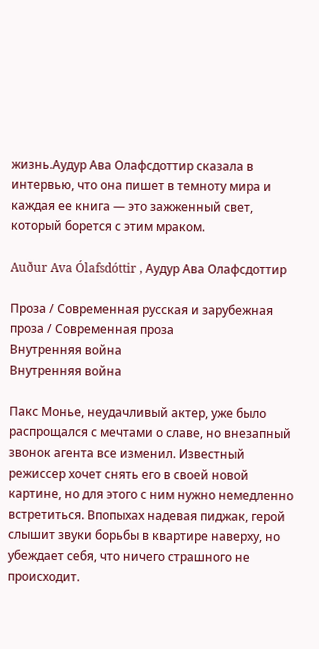жизнь.Аудур Ава Олафсдоттир сказала в интервью, что она пишет в темноту мира и каждая ее книга — это зажженный свет, который борется с этим мраком.

Auður Ava Ólafsdóttir , Аудур Ава Олафсдоттир

Проза / Современная русская и зарубежная проза / Современная проза
Внутренняя война
Внутренняя война

Пакс Монье, неудачливый актер, уже было распрощался с мечтами о славе, но внезапный звонок агента все изменил. Известный режиссер хочет снять его в своей новой картине, но для этого с ним нужно немедленно встретиться. Впопыхах надевая пиджак, герой слышит звуки борьбы в квартире наверху, но убеждает себя, что ничего страшного не происходит.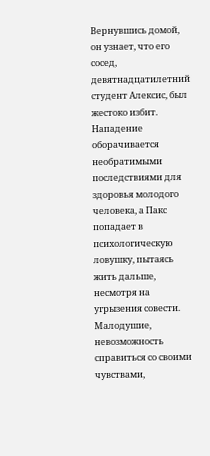Вернувшись домой, он узнает, что его сосед, девятнадцатилетний студент Алексис, был жестоко избит. Нападение оборачивается необратимыми последствиями для здоровья молодого человека, а Пакс попадает в психологическую ловушку, пытаясь жить дальше, несмотря на угрызения совести. Малодушие, невозможность справиться со своими чувствами,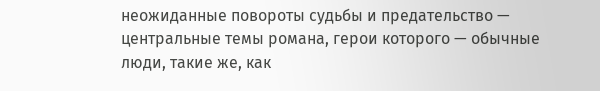неожиданные повороты судьбы и предательство — центральные темы романа, герои которого — обычные люди, такие же, как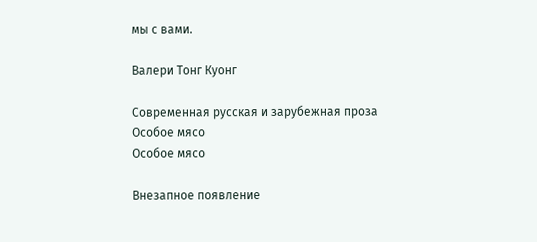мы с вами.

Валери Тонг Куонг

Современная русская и зарубежная проза
Особое мясо
Особое мясо

Внезапное появление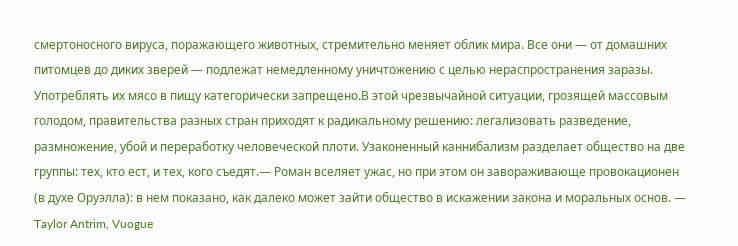смертоносного вируса, поражающего животных, стремительно меняет облик мира. Все они — от домашних питомцев до диких зверей — подлежат немедленному уничтожению с целью нераспространения заразы. Употреблять их мясо в пищу категорически запрещено.В этой чрезвычайной ситуации, грозящей массовым голодом, правительства разных стран приходят к радикальному решению: легализовать разведение, размножение, убой и переработку человеческой плоти. Узаконенный каннибализм разделает общество на две группы: тех, кто ест, и тех, кого съедят.— Роман вселяет ужас, но при этом он завораживающе провокационен (в духе Оруэлла): в нем показано, как далеко может зайти общество в искажении закона и моральных основ. — Taylor Antrim, Vuogue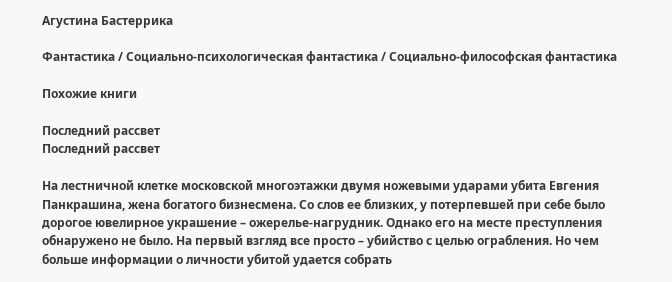Агустина Бастеррика

Фантастика / Социально-психологическая фантастика / Социально-философская фантастика

Похожие книги

Последний рассвет
Последний рассвет

На лестничной клетке московской многоэтажки двумя ножевыми ударами убита Евгения Панкрашина, жена богатого бизнесмена. Со слов ее близких, у потерпевшей при себе было дорогое ювелирное украшение – ожерелье-нагрудник. Однако его на месте преступления обнаружено не было. На первый взгляд все просто – убийство с целью ограбления. Но чем больше информации о личности убитой удается собрать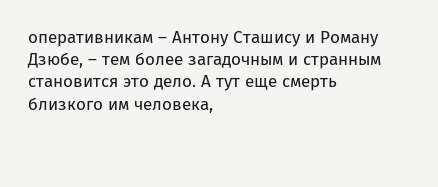оперативникам – Антону Сташису и Роману Дзюбе, – тем более загадочным и странным становится это дело. А тут еще смерть близкого им человека,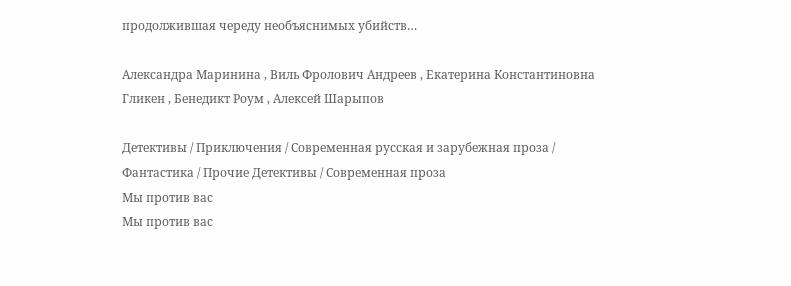продолжившая череду необъяснимых убийств…

Александра Маринина , Виль Фролович Андреев , Екатерина Константиновна Гликен , Бенедикт Роум , Алексей Шарыпов

Детективы / Приключения / Современная русская и зарубежная проза / Фантастика / Прочие Детективы / Современная проза
Мы против вас
Мы против вас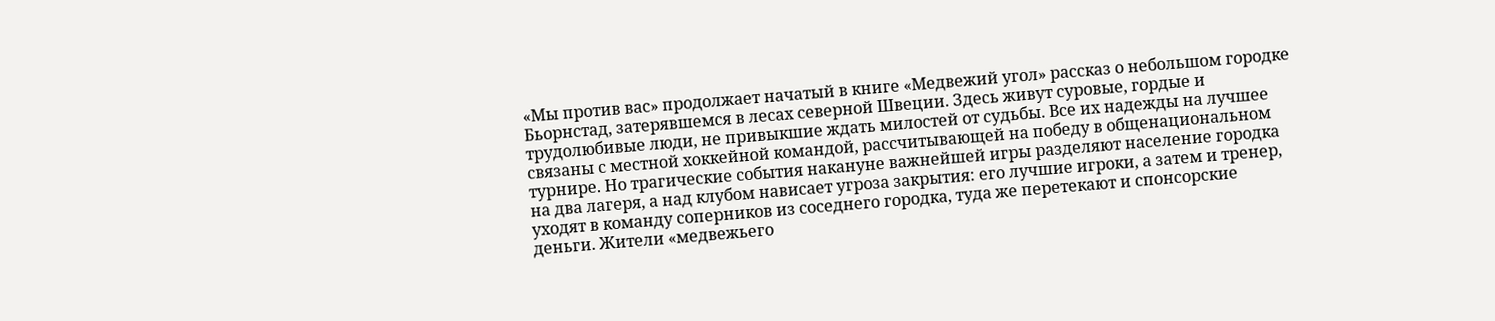«Мы против вас» продолжает начатый в книге «Медвежий угол» рассказ о небольшом городке Бьорнстад, затерявшемся в лесах северной Швеции. Здесь живут суровые, гордые и трудолюбивые люди, не привыкшие ждать милостей от судьбы. Все их надежды на лучшее связаны с местной хоккейной командой, рассчитывающей на победу в общенациональном турнире. Но трагические события накануне важнейшей игры разделяют население городка на два лагеря, а над клубом нависает угроза закрытия: его лучшие игроки, а затем и тренер, уходят в команду соперников из соседнего городка, туда же перетекают и спонсорские деньги. Жители «медвежьего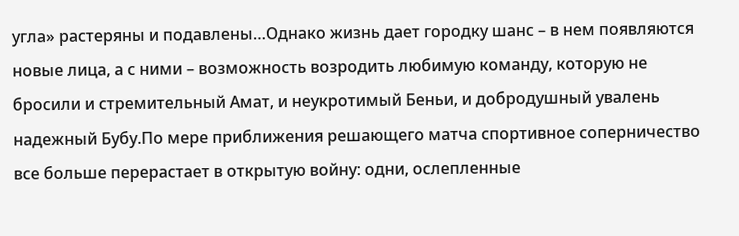угла» растеряны и подавлены…Однако жизнь дает городку шанс – в нем появляются новые лица, а с ними – возможность возродить любимую команду, которую не бросили и стремительный Амат, и неукротимый Беньи, и добродушный увалень надежный Бубу.По мере приближения решающего матча спортивное соперничество все больше перерастает в открытую войну: одни, ослепленные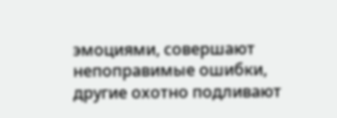эмоциями, совершают непоправимые ошибки, другие охотно подливают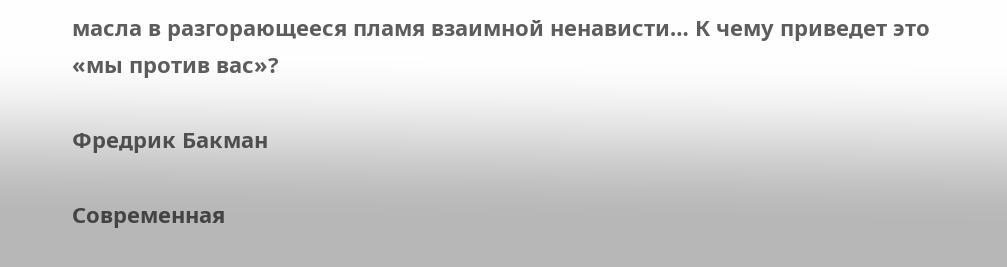масла в разгорающееся пламя взаимной ненависти… К чему приведет это «мы против вас»?

Фредрик Бакман

Современная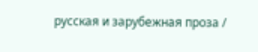русская и зарубежная проза /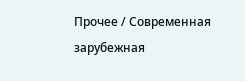Прочее / Современная зарубежная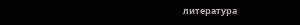литература